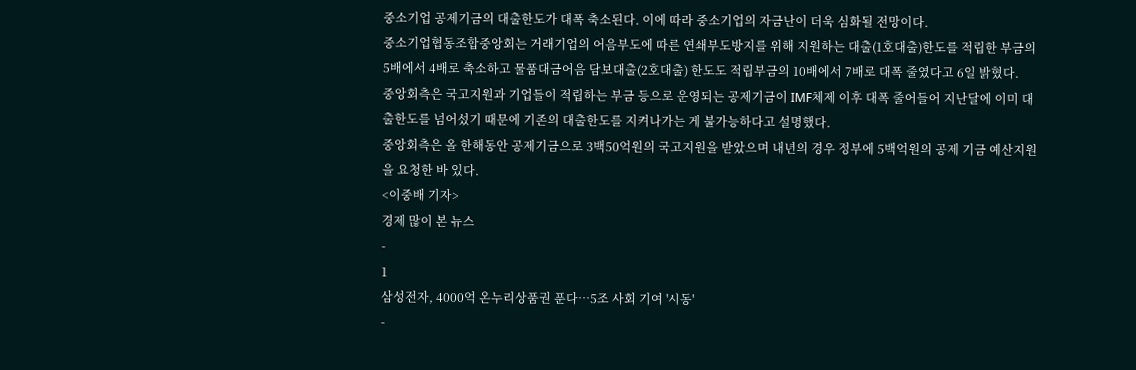중소기업 공제기금의 대출한도가 대폭 축소된다. 이에 따라 중소기업의 자금난이 더욱 심화될 전망이다.
중소기업협동조합중앙회는 거래기업의 어음부도에 따른 연쇄부도방지를 위해 지원하는 대출(1호대출)한도를 적립한 부금의 5배에서 4배로 축소하고 물품대금어음 담보대출(2호대출) 한도도 적립부금의 10배에서 7배로 대폭 줄였다고 6일 밝혔다.
중앙회측은 국고지원과 기업들이 적립하는 부금 등으로 운영되는 공제기금이 IMF체제 이후 대폭 줄어들어 지난달에 이미 대출한도를 넘어섰기 때문에 기존의 대출한도를 지켜나가는 게 불가능하다고 설명했다.
중앙회측은 올 한해동안 공제기금으로 3백50억원의 국고지원을 받았으며 내년의 경우 정부에 5백억원의 공제 기금 예산지원을 요청한 바 있다.
<이중배 기자>
경제 많이 본 뉴스
-
1
삼성전자, 4000억 온누리상품권 푼다…5조 사회 기여 '시동'
-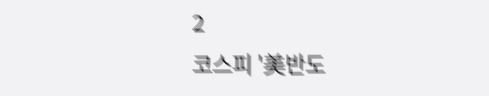2
코스피 '美반도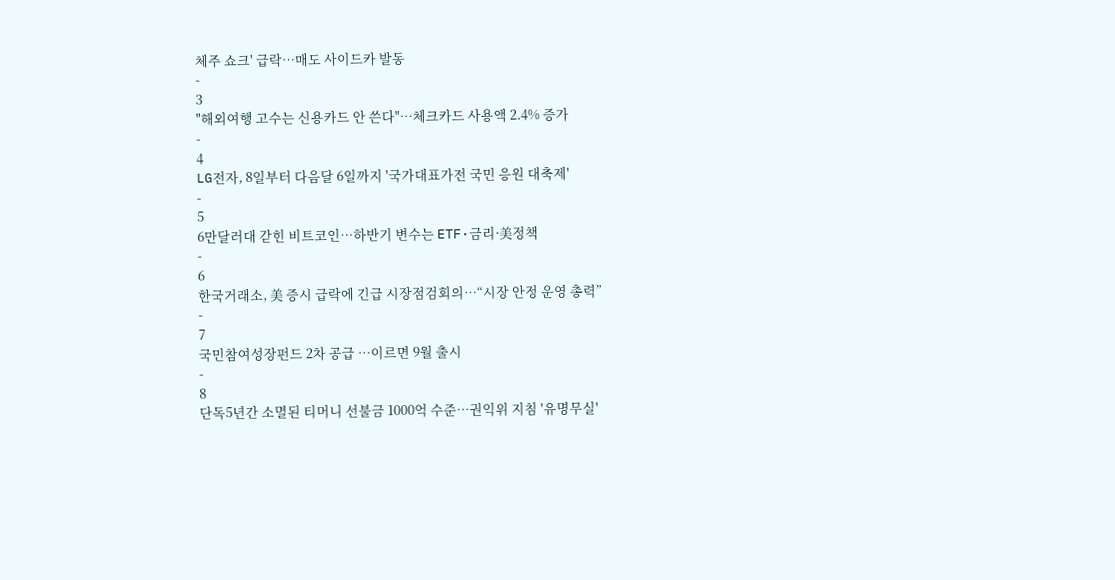체주 쇼크' 급락…매도 사이드카 발동
-
3
"해외여행 고수는 신용카드 안 쓴다"…체크카드 사용액 2.4% 증가
-
4
LG전자, 8일부터 다음달 6일까지 '국가대표가전 국민 응원 대축제'
-
5
6만달러대 갇힌 비트코인…하반기 변수는 ETF·금리·美정책
-
6
한국거래소, 美 증시 급락에 긴급 시장점검회의…“시장 안정 운영 총력”
-
7
국민참여성장펀드 2차 공급 …이르면 9월 출시
-
8
단독5년간 소멸된 티머니 선불금 1000억 수준…권익위 지침 '유명무실'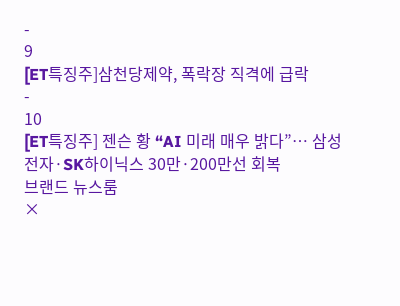-
9
[ET특징주]삼천당제약, 폭락장 직격에 급락
-
10
[ET특징주] 젠슨 황 “AI 미래 매우 밝다”… 삼성전자·SK하이닉스 30만·200만선 회복
브랜드 뉴스룸
×